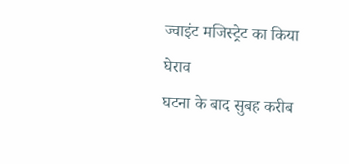ज्वाइंट मजिस्ट्रेट का किया घेराव
घटना के बाद सुबह करीब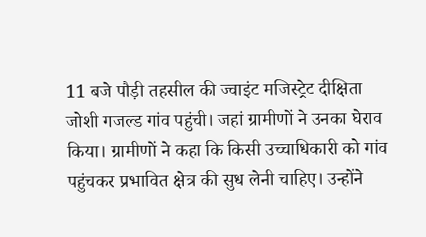11 बजे पौड़ी तहसील की ज्वाइंट मजिस्ट्रेट दीक्षिता जोशी गजल्ड गांव पहुंची। जहां ग्रामीणों ने उनका घेराव किया। ग्रामीणों ने कहा कि किसी उच्चाधिकारी को गांव पहुंचकर प्रभावित क्षेत्र की सुध लेनी चाहिए। उन्होंने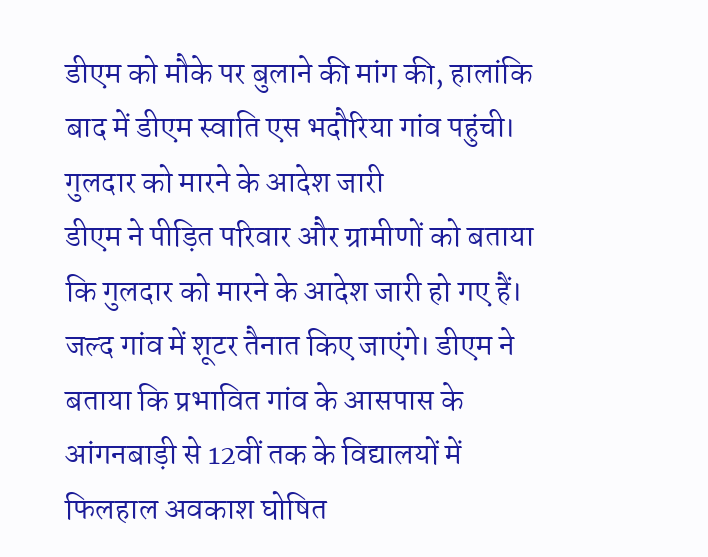डीएम को मौके पर बुलाने की मांग की, हालांकि बाद में डीएम स्वाति एस भदौरिया गांव पहुंची।
गुलदार को मारने के आदेश जारी
डीएम ने पीड़ित परिवार और ग्रामीणों को बताया कि गुलदार को मारने के आदेश जारी हो गए हैं। जल्द गांव में शूटर तैनात किए जाएंगे। डीएम ने बताया कि प्रभावित गांव के आसपास के आंगनबाड़ी से 12वीं तक के विद्यालयों में फिलहाल अवकाश घोषित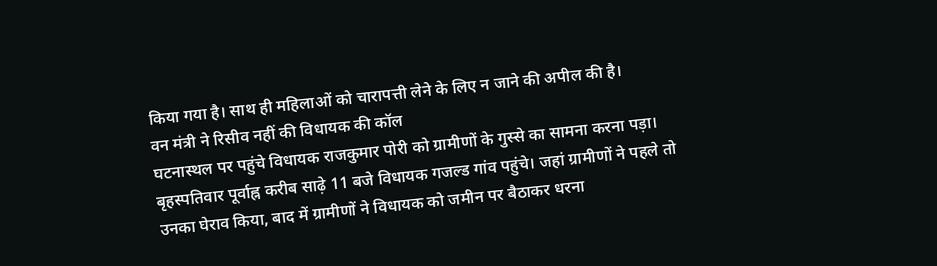किया गया है। साथ ही महिलाओं को चारापत्ती लेने के लिए न जाने की अपील की है।
वन मंत्री ने रिसीव नहीं की विधायक की कॉल
घटनास्थल पर पहुंचे विधायक राजकुमार पोरी को ग्रामीणों के गुस्से का सामना करना पड़ा। बृहस्पतिवार पूर्वाह्न करीब साढ़े 11 बजे विधायक गजल्ड गांव पहुंचे। जहां ग्रामीणों ने पहले तो उनका घेराव किया, बाद में ग्रामीणों ने विधायक को जमीन पर बैठाकर धरना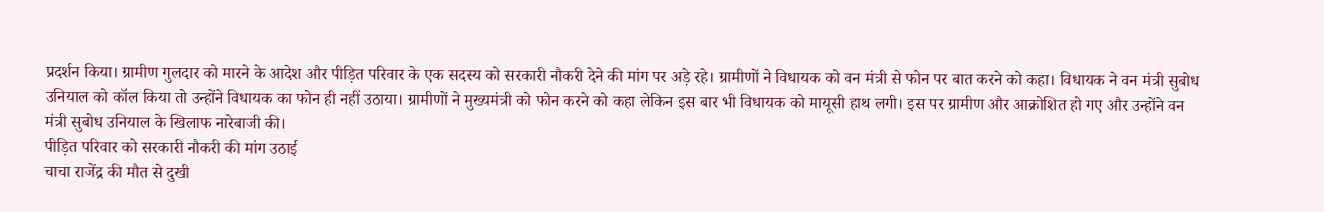प्रदर्शन किया। ग्रामीण गुलदार को मारने के आदेश और पीड़ित परिवार के एक सदस्य को सरकारी नौकरी देने की मांग पर अड़े रहे। ग्रामीणों ने विधायक को वन मंत्री से फोन पर बात करने को कहा। विधायक ने वन मंत्री सुबोध उनियाल को कॉल किया तो उन्होंने विधायक का फोन ही नहीं उठाया। ग्रामीणों ने मुख्यमंत्री को फोन करने को कहा लेकिन इस बार भी विधायक को मायूसी हाथ लगी। इस पर ग्रामीण और आक्रोशित हो गए और उन्होंने वन मंत्री सुबोध उनियाल के खिलाफ नारेबाजी की।
पीड़ित परिवार को सरकारी नौकरी की मांग उठाई
चाचा राजेंद्र की मौत से दुखी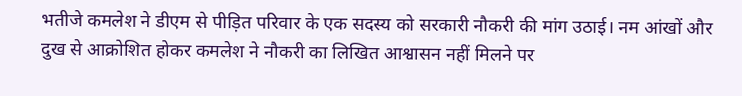भतीजे कमलेश ने डीएम से पीड़ित परिवार के एक सदस्य को सरकारी नौकरी की मांग उठाई। नम आंखों और दुख से आक्रोशित होकर कमलेश ने नौकरी का लिखित आश्वासन नहीं मिलने पर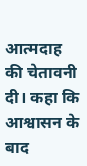आत्मदाह की चेतावनी दी। कहा कि आश्वासन के बाद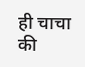ही चाचा की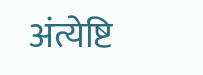अंत्येष्टि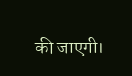की जाएगी।